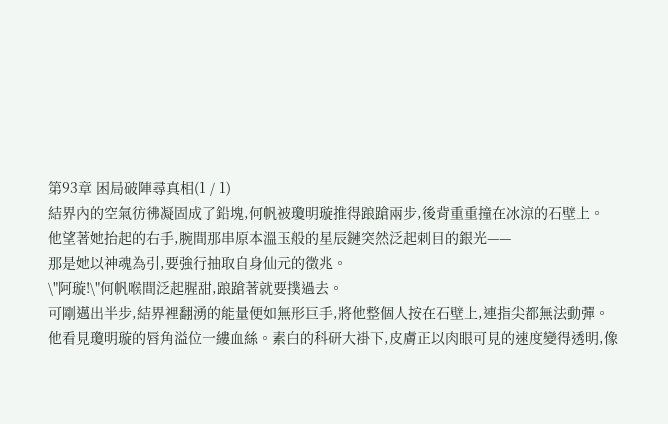第93章 困局破陣尋真相(1 / 1)
結界內的空氣彷彿凝固成了鉛塊,何帆被瓊明璇推得踉蹌兩步,後背重重撞在冰涼的石壁上。
他望著她抬起的右手,腕間那串原本溫玉般的星辰鏈突然泛起刺目的銀光——
那是她以神魂為引,要強行抽取自身仙元的徵兆。
\"阿璇!\"何帆喉間泛起腥甜,踉蹌著就要撲過去。
可剛邁出半步,結界裡翻湧的能量便如無形巨手,將他整個人按在石壁上,連指尖都無法動彈。
他看見瓊明璇的唇角溢位一縷血絲。素白的科研大褂下,皮膚正以肉眼可見的速度變得透明,像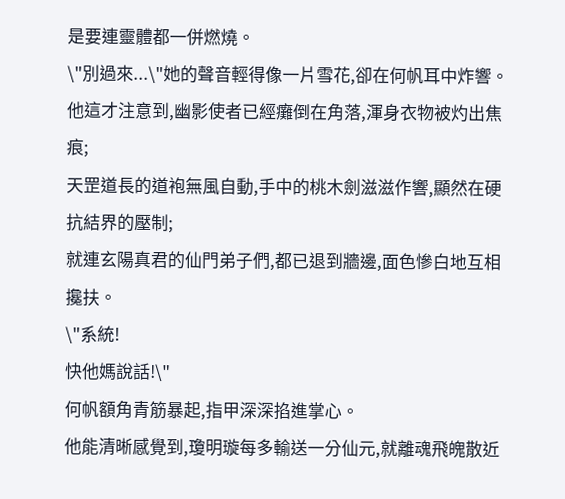是要連靈體都一併燃燒。
\"別過來...\"她的聲音輕得像一片雪花,卻在何帆耳中炸響。
他這才注意到,幽影使者已經癱倒在角落,渾身衣物被灼出焦痕;
天罡道長的道袍無風自動,手中的桃木劍滋滋作響,顯然在硬抗結界的壓制;
就連玄陽真君的仙門弟子們,都已退到牆邊,面色慘白地互相攙扶。
\"系統!
快他媽說話!\"
何帆額角青筋暴起,指甲深深掐進掌心。
他能清晰感覺到,瓊明璇每多輸送一分仙元,就離魂飛魄散近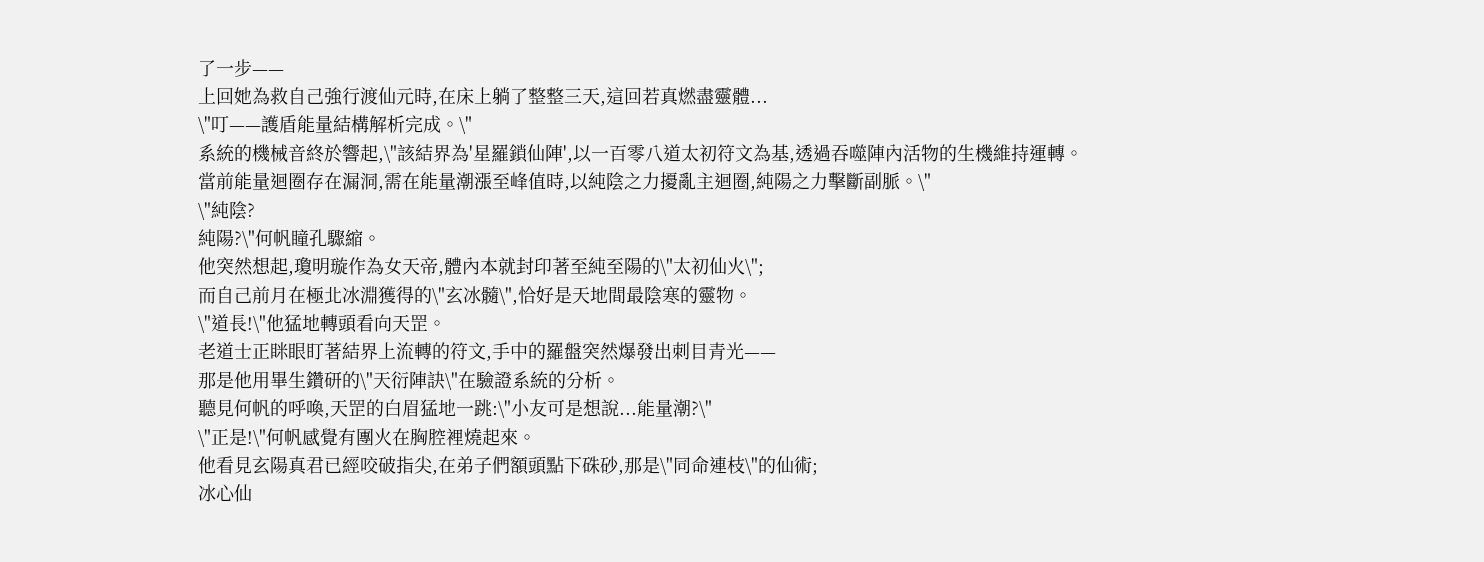了一步——
上回她為救自己強行渡仙元時,在床上躺了整整三天,這回若真燃盡靈體...
\"叮——護盾能量結構解析完成。\"
系統的機械音終於響起,\"該結界為'星羅鎖仙陣',以一百零八道太初符文為基,透過吞噬陣內活物的生機維持運轉。
當前能量迴圈存在漏洞,需在能量潮漲至峰值時,以純陰之力擾亂主迴圈,純陽之力擊斷副脈。\"
\"純陰?
純陽?\"何帆瞳孔驟縮。
他突然想起,瓊明璇作為女天帝,體內本就封印著至純至陽的\"太初仙火\";
而自己前月在極北冰淵獲得的\"玄冰髓\",恰好是天地間最陰寒的靈物。
\"道長!\"他猛地轉頭看向天罡。
老道士正眯眼盯著結界上流轉的符文,手中的羅盤突然爆發出刺目青光——
那是他用畢生鑽研的\"天衍陣訣\"在驗證系統的分析。
聽見何帆的呼喚,天罡的白眉猛地一跳:\"小友可是想說...能量潮?\"
\"正是!\"何帆感覺有團火在胸腔裡燒起來。
他看見玄陽真君已經咬破指尖,在弟子們額頭點下硃砂,那是\"同命連枝\"的仙術;
冰心仙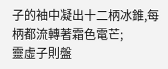子的袖中凝出十二柄冰錐,每柄都流轉著霜色電芒;
靈虛子則盤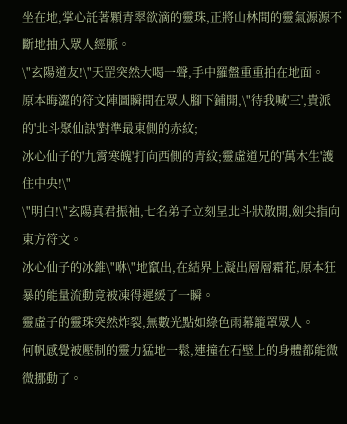坐在地,掌心託著顆青翠欲滴的靈珠,正將山林間的靈氣源源不斷地抽入眾人經脈。
\"玄陽道友!\"天罡突然大喝一聲,手中羅盤重重拍在地面。
原本晦澀的符文陣圖瞬間在眾人腳下鋪開,\"待我喊'三',貴派的'北斗聚仙訣'對準最東側的赤紋;
冰心仙子的'九霄寒魄'打向西側的青紋;靈虛道兄的'萬木生'護住中央!\"
\"明白!\"玄陽真君振袖,七名弟子立刻呈北斗狀散開,劍尖指向東方符文。
冰心仙子的冰錐\"咻\"地竄出,在結界上凝出層層霜花,原本狂暴的能量流動竟被凍得遲緩了一瞬。
靈虛子的靈珠突然炸裂,無數光點如綠色雨幕籠罩眾人。
何帆感覺被壓制的靈力猛地一鬆,連撞在石壁上的身體都能微微挪動了。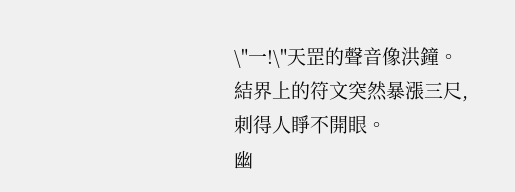\"一!\"天罡的聲音像洪鐘。
結界上的符文突然暴漲三尺,刺得人睜不開眼。
幽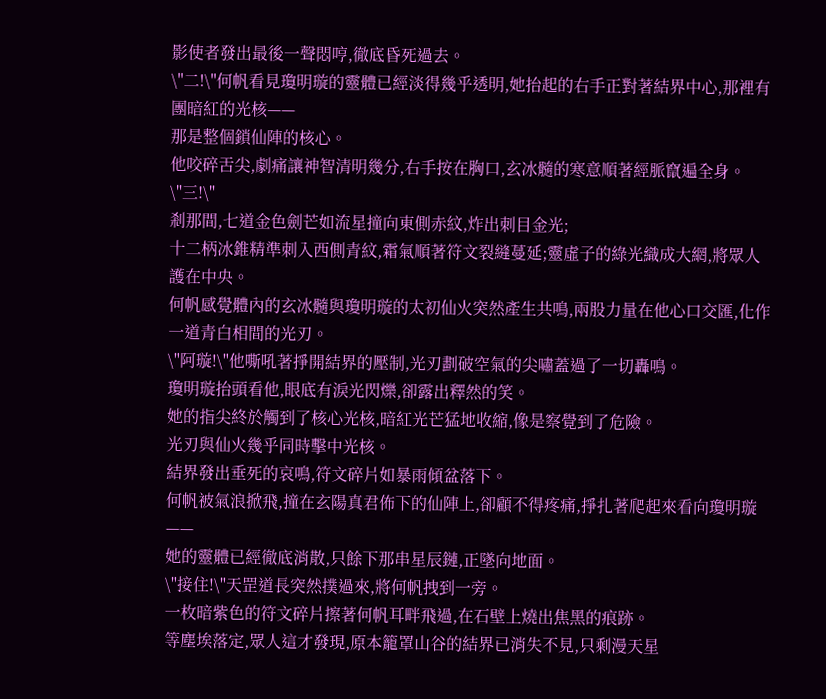影使者發出最後一聲悶哼,徹底昏死過去。
\"二!\"何帆看見瓊明璇的靈體已經淡得幾乎透明,她抬起的右手正對著結界中心,那裡有團暗紅的光核——
那是整個鎖仙陣的核心。
他咬碎舌尖,劇痛讓神智清明幾分,右手按在胸口,玄冰髓的寒意順著經脈竄遍全身。
\"三!\"
剎那間,七道金色劍芒如流星撞向東側赤紋,炸出刺目金光;
十二柄冰錐精準刺入西側青紋,霜氣順著符文裂縫蔓延;靈虛子的綠光織成大網,將眾人護在中央。
何帆感覺體內的玄冰髓與瓊明璇的太初仙火突然產生共鳴,兩股力量在他心口交匯,化作一道青白相間的光刃。
\"阿璇!\"他嘶吼著掙開結界的壓制,光刃劃破空氣的尖嘯蓋過了一切轟鳴。
瓊明璇抬頭看他,眼底有淚光閃爍,卻露出釋然的笑。
她的指尖終於觸到了核心光核,暗紅光芒猛地收縮,像是察覺到了危險。
光刃與仙火幾乎同時擊中光核。
結界發出垂死的哀鳴,符文碎片如暴雨傾盆落下。
何帆被氣浪掀飛,撞在玄陽真君佈下的仙陣上,卻顧不得疼痛,掙扎著爬起來看向瓊明璇——
她的靈體已經徹底消散,只餘下那串星辰鏈,正墜向地面。
\"接住!\"天罡道長突然撲過來,將何帆拽到一旁。
一枚暗紫色的符文碎片擦著何帆耳畔飛過,在石壁上燒出焦黑的痕跡。
等塵埃落定,眾人這才發現,原本籠罩山谷的結界已消失不見,只剩漫天星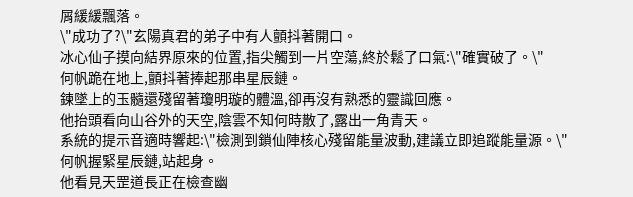屑緩緩飄落。
\"成功了?\"玄陽真君的弟子中有人顫抖著開口。
冰心仙子摸向結界原來的位置,指尖觸到一片空蕩,終於鬆了口氣:\"確實破了。\"
何帆跪在地上,顫抖著捧起那串星辰鏈。
鍊墜上的玉髓還殘留著瓊明璇的體溫,卻再沒有熟悉的靈識回應。
他抬頭看向山谷外的天空,陰雲不知何時散了,露出一角青天。
系統的提示音適時響起:\"檢測到鎖仙陣核心殘留能量波動,建議立即追蹤能量源。\"
何帆握緊星辰鏈,站起身。
他看見天罡道長正在檢查幽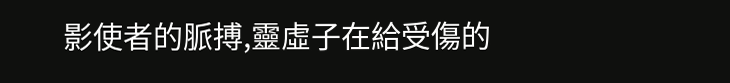影使者的脈搏,靈虛子在給受傷的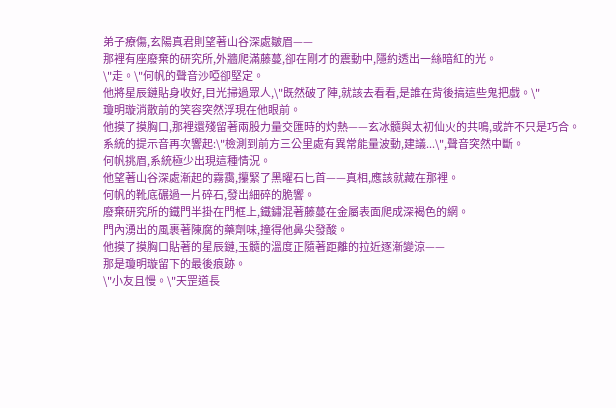弟子療傷,玄陽真君則望著山谷深處皺眉——
那裡有座廢棄的研究所,外牆爬滿藤蔓,卻在剛才的震動中,隱約透出一絲暗紅的光。
\"走。\"何帆的聲音沙啞卻堅定。
他將星辰鏈貼身收好,目光掃過眾人,\"既然破了陣,就該去看看,是誰在背後搞這些鬼把戲。\"
瓊明璇消散前的笑容突然浮現在他眼前。
他摸了摸胸口,那裡還殘留著兩股力量交匯時的灼熱——玄冰髓與太初仙火的共鳴,或許不只是巧合。
系統的提示音再次響起:\"檢測到前方三公里處有異常能量波動,建議...\",聲音突然中斷。
何帆挑眉,系統極少出現這種情況。
他望著山谷深處漸起的霧靄,攥緊了黑曜石匕首——真相,應該就藏在那裡。
何帆的靴底碾過一片碎石,發出細碎的脆響。
廢棄研究所的鐵門半掛在門框上,鐵鏽混著藤蔓在金屬表面爬成深褐色的網。
門內湧出的風裹著陳腐的藥劑味,撞得他鼻尖發酸。
他摸了摸胸口貼著的星辰鏈,玉髓的溫度正隨著距離的拉近逐漸變涼——
那是瓊明璇留下的最後痕跡。
\"小友且慢。\"天罡道長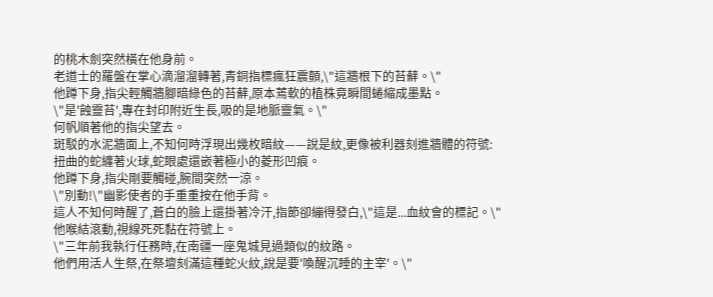的桃木劍突然橫在他身前。
老道士的羅盤在掌心滴溜溜轉著,青銅指標瘋狂震顫,\"這牆根下的苔蘚。\"
他蹲下身,指尖輕觸牆腳暗綠色的苔蘚,原本蔫軟的植株竟瞬間蜷縮成墨點。
\"是'蝕靈苔',專在封印附近生長,吸的是地脈靈氣。\"
何帆順著他的指尖望去。
斑駁的水泥牆面上,不知何時浮現出幾枚暗紋——說是紋,更像被利器刻進牆體的符號:
扭曲的蛇纏著火球,蛇眼處還嵌著極小的菱形凹痕。
他蹲下身,指尖剛要觸碰,腕間突然一涼。
\"別動!\"幽影使者的手重重按在他手背。
這人不知何時醒了,蒼白的臉上還掛著冷汗,指節卻繃得發白,\"這是...血紋會的標記。\"
他喉結滾動,視線死死黏在符號上。
\"三年前我執行任務時,在南疆一座鬼城見過類似的紋路。
他們用活人生祭,在祭壇刻滿這種蛇火紋,說是要'喚醒沉睡的主宰'。\"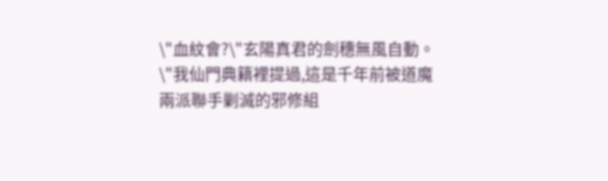\"血紋會?\"玄陽真君的劍穗無風自動。
\"我仙門典籍裡提過,這是千年前被道魔兩派聯手剿滅的邪修組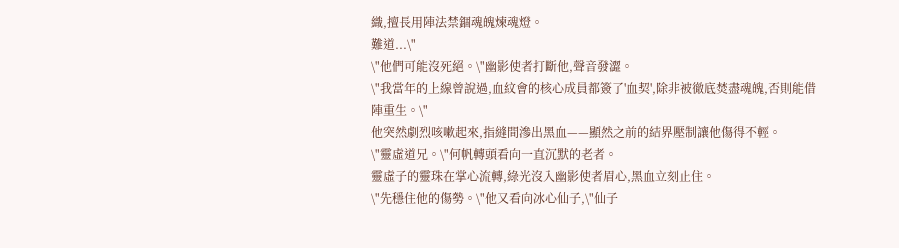織,擅長用陣法禁錮魂魄煉魂燈。
難道...\"
\"他們可能沒死絕。\"幽影使者打斷他,聲音發澀。
\"我當年的上線曾說過,血紋會的核心成員都簽了'血契',除非被徹底焚盡魂魄,否則能借陣重生。\"
他突然劇烈咳嗽起來,指縫間滲出黑血——顯然之前的結界壓制讓他傷得不輕。
\"靈虛道兄。\"何帆轉頭看向一直沉默的老者。
靈虛子的靈珠在掌心流轉,綠光沒入幽影使者眉心,黑血立刻止住。
\"先穩住他的傷勢。\"他又看向冰心仙子,\"仙子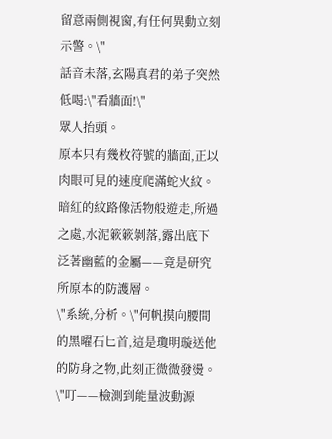留意兩側視窗,有任何異動立刻示警。\"
話音未落,玄陽真君的弟子突然低喝:\"看牆面!\"
眾人抬頭。
原本只有幾枚符號的牆面,正以肉眼可見的速度爬滿蛇火紋。
暗紅的紋路像活物般遊走,所過之處,水泥簌簌剝落,露出底下泛著幽藍的金屬——竟是研究所原本的防護層。
\"系統,分析。\"何帆摸向腰間的黑曜石匕首,這是瓊明璇送他的防身之物,此刻正微微發燙。
\"叮——檢測到能量波動源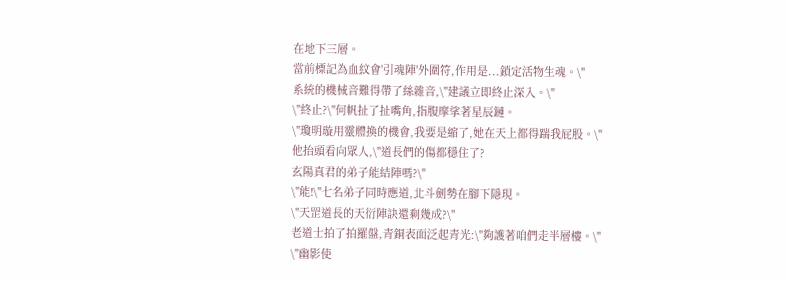在地下三層。
當前標記為血紋會'引魂陣'外圍符,作用是...鎖定活物生魂。\"
系統的機械音難得帶了絲雜音,\"建議立即終止深入。\"
\"終止?\"何帆扯了扯嘴角,指腹摩挲著星辰鏈。
\"瓊明璇用靈體換的機會,我要是縮了,她在天上都得踹我屁股。\"
他抬頭看向眾人,\"道長們的傷都穩住了?
玄陽真君的弟子能結陣嗎?\"
\"能!\"七名弟子同時應道,北斗劍勢在腳下隱現。
\"天罡道長的天衍陣訣還剩幾成?\"
老道士拍了拍羅盤,青銅表面泛起青光:\"夠護著咱們走半層樓。\"
\"幽影使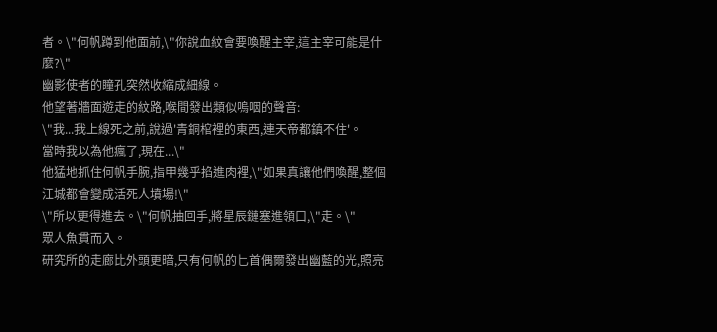者。\"何帆蹲到他面前,\"你說血紋會要喚醒主宰,這主宰可能是什麼?\"
幽影使者的瞳孔突然收縮成細線。
他望著牆面遊走的紋路,喉間發出類似嗚咽的聲音:
\"我...我上線死之前,說過'青銅棺裡的東西,連天帝都鎮不住'。
當時我以為他瘋了,現在...\"
他猛地抓住何帆手腕,指甲幾乎掐進肉裡,\"如果真讓他們喚醒,整個江城都會變成活死人墳場!\"
\"所以更得進去。\"何帆抽回手,將星辰鏈塞進領口,\"走。\"
眾人魚貫而入。
研究所的走廊比外頭更暗,只有何帆的匕首偶爾發出幽藍的光,照亮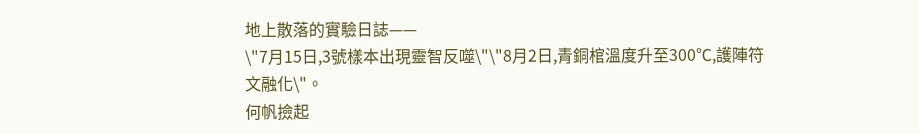地上散落的實驗日誌——
\"7月15日,3號樣本出現靈智反噬\"\"8月2日,青銅棺溫度升至300℃,護陣符文融化\"。
何帆撿起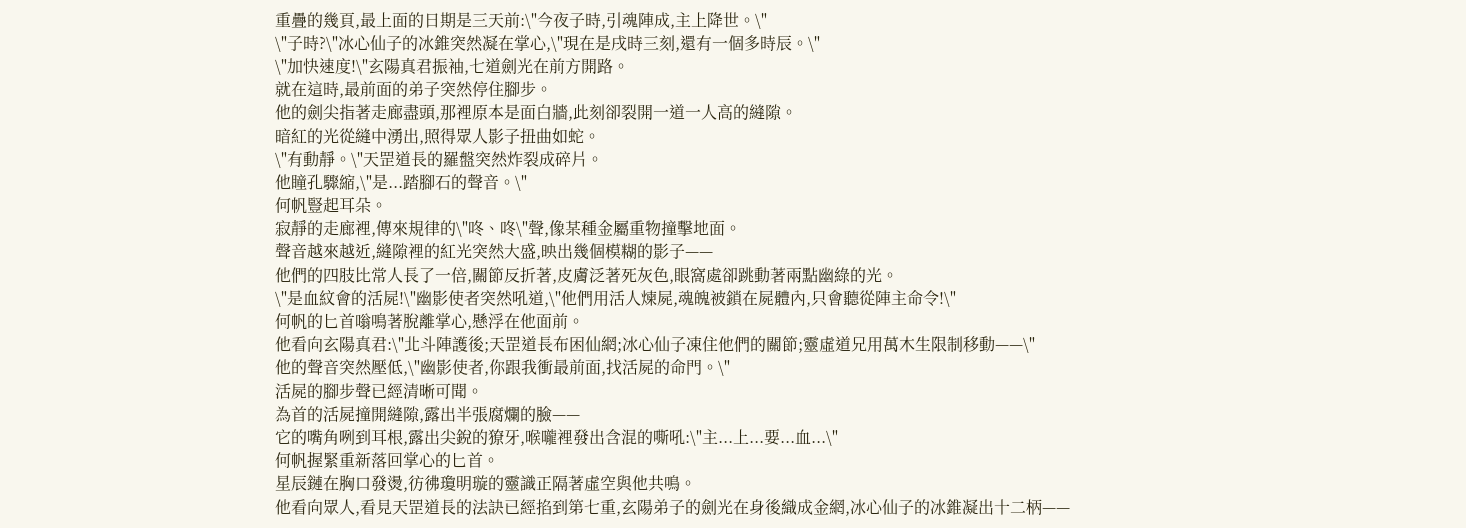重疊的幾頁,最上面的日期是三天前:\"今夜子時,引魂陣成,主上降世。\"
\"子時?\"冰心仙子的冰錐突然凝在掌心,\"現在是戌時三刻,還有一個多時辰。\"
\"加快速度!\"玄陽真君振袖,七道劍光在前方開路。
就在這時,最前面的弟子突然停住腳步。
他的劍尖指著走廊盡頭,那裡原本是面白牆,此刻卻裂開一道一人高的縫隙。
暗紅的光從縫中湧出,照得眾人影子扭曲如蛇。
\"有動靜。\"天罡道長的羅盤突然炸裂成碎片。
他瞳孔驟縮,\"是...踏腳石的聲音。\"
何帆豎起耳朵。
寂靜的走廊裡,傳來規律的\"咚、咚\"聲,像某種金屬重物撞擊地面。
聲音越來越近,縫隙裡的紅光突然大盛,映出幾個模糊的影子——
他們的四肢比常人長了一倍,關節反折著,皮膚泛著死灰色,眼窩處卻跳動著兩點幽綠的光。
\"是血紋會的活屍!\"幽影使者突然吼道,\"他們用活人煉屍,魂魄被鎖在屍體內,只會聽從陣主命令!\"
何帆的匕首嗡鳴著脫離掌心,懸浮在他面前。
他看向玄陽真君:\"北斗陣護後;天罡道長布困仙網;冰心仙子凍住他們的關節;靈虛道兄用萬木生限制移動——\"
他的聲音突然壓低,\"幽影使者,你跟我衝最前面,找活屍的命門。\"
活屍的腳步聲已經清晰可聞。
為首的活屍撞開縫隙,露出半張腐爛的臉——
它的嘴角咧到耳根,露出尖銳的獠牙,喉嚨裡發出含混的嘶吼:\"主...上...要...血...\"
何帆握緊重新落回掌心的匕首。
星辰鏈在胸口發燙,彷彿瓊明璇的靈識正隔著虛空與他共鳴。
他看向眾人,看見天罡道長的法訣已經掐到第七重,玄陽弟子的劍光在身後織成金網,冰心仙子的冰錐凝出十二柄——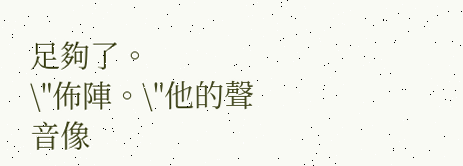足夠了。
\"佈陣。\"他的聲音像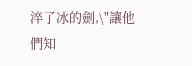淬了冰的劍,\"讓他們知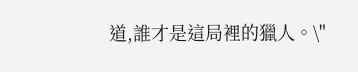道,誰才是這局裡的獵人。\"